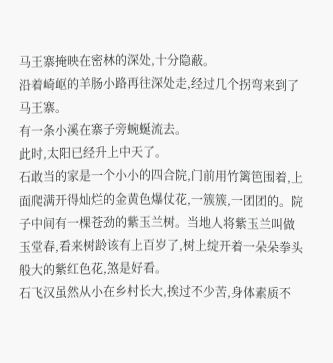马王寨掩映在密林的深处,十分隐蔽。
沿着崎岖的羊肠小路再往深处走,经过几个拐弯来到了马王寨。
有一条小溪在寨子旁蜿蜒流去。
此时,太阳已经升上中天了。
石敢当的家是一个小小的四合院,门前用竹篱笆围着,上面爬满开得灿烂的金黄色爆仗花,一簇簇,一团团的。院子中间有一棵苍劲的紫玉兰树。当地人将紫玉兰叫做玉堂春,看来树龄该有上百岁了,树上绽开着一朵朵拳头般大的紫红色花,煞是好看。
石飞汉虽然从小在乡村长大,挨过不少苦,身体素质不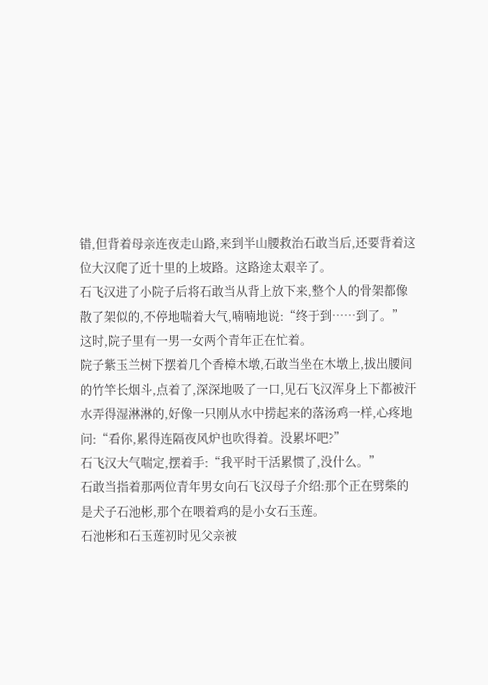错,但背着母亲连夜走山路,来到半山腰救治石敢当后,还要背着这位大汉爬了近十里的上坡路。这路途太艰辛了。
石飞汉进了小院子后将石敢当从背上放下来,整个人的骨架都像散了架似的,不停地喘着大气,喃喃地说:“终于到……到了。”
这时,院子里有一男一女两个青年正在忙着。
院子紫玉兰树下摆着几个香樟木墩,石敢当坐在木墩上,拔出腰间的竹竿长烟斗,点着了,深深地吸了一口,见石飞汉浑身上下都被汗水弄得湿淋淋的,好像一只刚从水中捞起来的落汤鸡一样,心疼地问:“看你,累得连隔夜风炉也吹得着。没累坏吧?”
石飞汉大气喘定,摆着手:“我平时干活累惯了,没什么。”
石敢当指着那两位青年男女向石飞汉母子介绍:那个正在劈柴的是犬子石池彬,那个在喂着鸡的是小女石玉莲。
石池彬和石玉莲初时见父亲被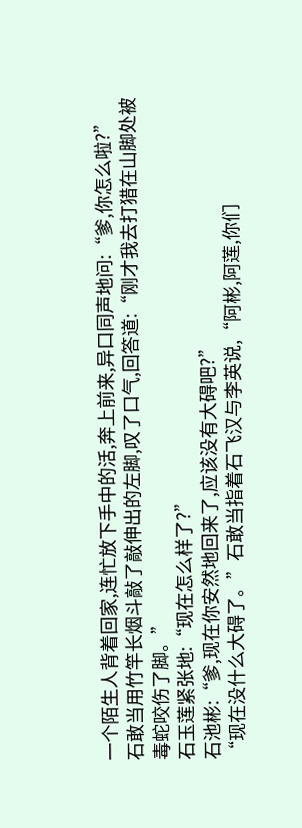一个陌生人背着回家,连忙放下手中的活,奔上前来,异口同声地问:“爹,你怎么啦?”
石敢当用竹竿长烟斗敲了敲伸出的左脚,叹了口气,回答道:“刚才我去打猎在山脚处被毒蛇咬伤了脚。”
石玉莲紧张地:“现在怎么样了?”
石池彬:“爹,现在你安然地回来了,应该没有大碍吧?”
“现在没什么大碍了。”石敢当指着石飞汉与李英说,“阿彬,阿莲,你们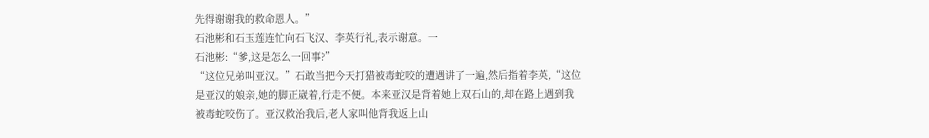先得谢谢我的救命恩人。”
石池彬和石玉莲连忙向石飞汉、李英行礼,表示谢意。一
石池彬:“爹,这是怎么一回事?”
“这位兄弟叫亚汉。”石敢当把今天打猎被毒蛇咬的遭遇讲了一遍,然后指着李英,“这位是亚汉的娘亲,她的脚正崴着,行走不便。本来亚汉是背着她上双石山的,却在路上遇到我被毒蛇咬伤了。亚汉救治我后,老人家叫他背我返上山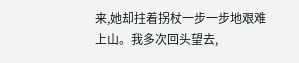来,她却拄着拐杖一步一步地艰难上山。我多次回头望去,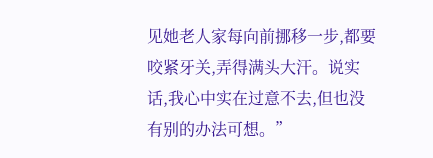见她老人家每向前挪移一步,都要咬紧牙关,弄得满头大汗。说实话,我心中实在过意不去,但也没有别的办法可想。”